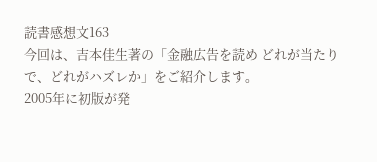読書感想文163
今回は、吉本佳生著の「金融広告を読め どれが当たりで、どれがハズレか」をご紹介します。
2005年に初版が発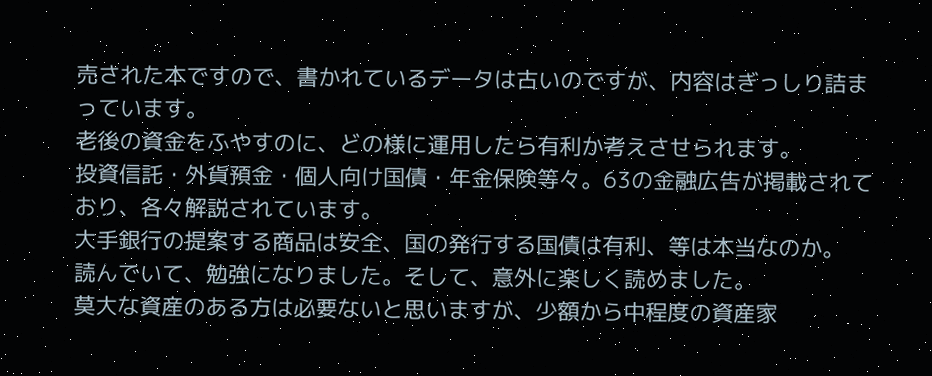売された本ですので、書かれているデータは古いのですが、内容はぎっしり詰まっています。
老後の資金をふやすのに、どの様に運用したら有利か考えさせられます。
投資信託・外貨預金・個人向け国債・年金保険等々。63の金融広告が掲載されており、各々解説されています。
大手銀行の提案する商品は安全、国の発行する国債は有利、等は本当なのか。
読んでいて、勉強になりました。そして、意外に楽しく読めました。
莫大な資産のある方は必要ないと思いますが、少額から中程度の資産家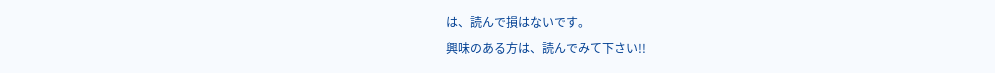は、読んで損はないです。
興味のある方は、読んでみて下さい!!